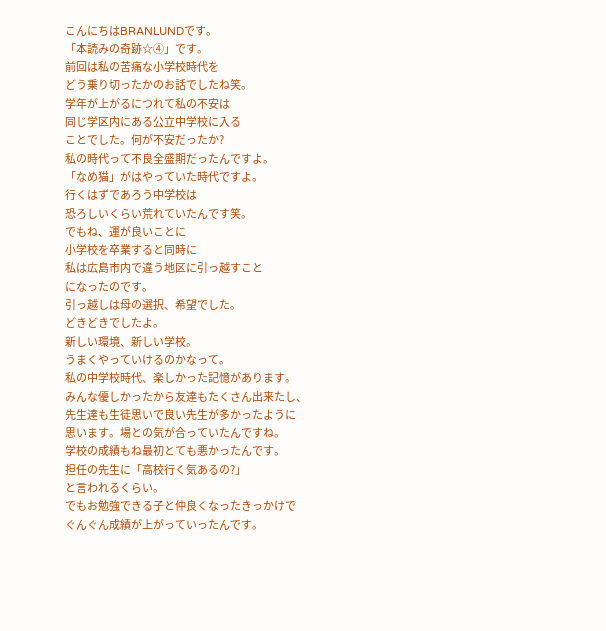こんにちはBRANLUNDです。
「本読みの奇跡☆④」です。
前回は私の苦痛な小学校時代を
どう乗り切ったかのお話でしたね笑。
学年が上がるにつれて私の不安は
同じ学区内にある公立中学校に入る
ことでした。何が不安だったか?
私の時代って不良全盛期だったんですよ。
「なめ猫」がはやっていた時代ですよ。
行くはずであろう中学校は
恐ろしいくらい荒れていたんです笑。
でもね、運が良いことに
小学校を卒業すると同時に
私は広島市内で違う地区に引っ越すこと
になったのです。
引っ越しは母の選択、希望でした。
どきどきでしたよ。
新しい環境、新しい学校。
うまくやっていけるのかなって。
私の中学校時代、楽しかった記憶があります。
みんな優しかったから友達もたくさん出来たし、
先生達も生徒思いで良い先生が多かったように
思います。場との気が合っていたんですね。
学校の成績もね最初とても悪かったんです。
担任の先生に「高校行く気あるの?」
と言われるくらい。
でもお勉強できる子と仲良くなったきっかけで
ぐんぐん成績が上がっていったんです。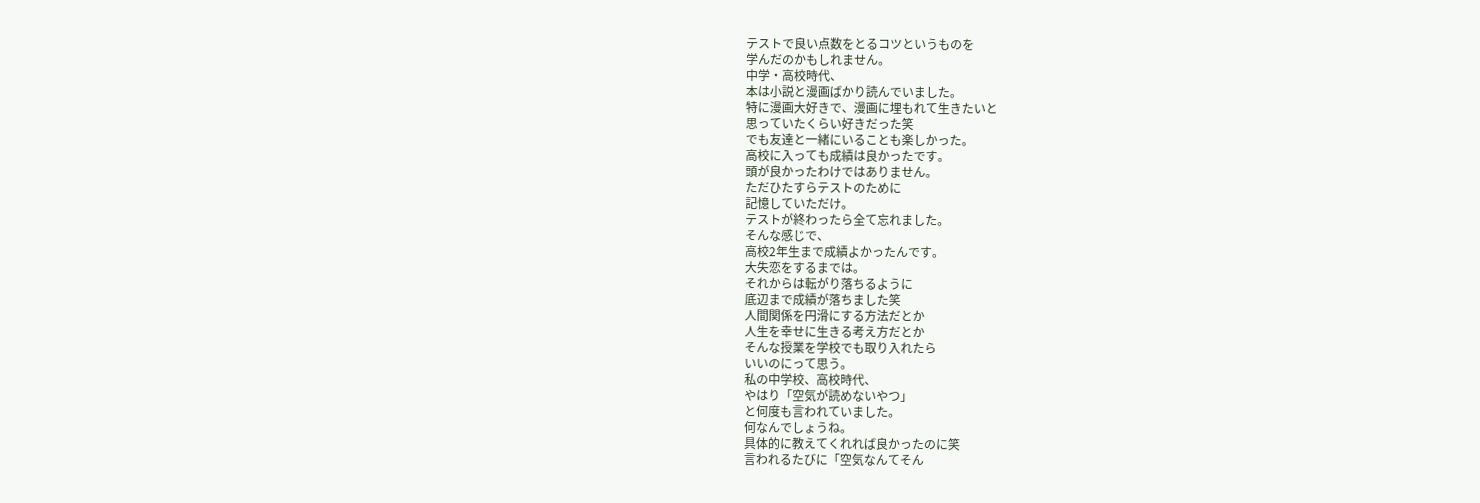テストで良い点数をとるコツというものを
学んだのかもしれません。
中学・高校時代、
本は小説と漫画ばかり読んでいました。
特に漫画大好きで、漫画に埋もれて生きたいと
思っていたくらい好きだった笑
でも友達と一緒にいることも楽しかった。
高校に入っても成績は良かったです。
頭が良かったわけではありません。
ただひたすらテストのために
記憶していただけ。
テストが終わったら全て忘れました。
そんな感じで、
高校2年生まで成績よかったんです。
大失恋をするまでは。
それからは転がり落ちるように
底辺まで成績が落ちました笑
人間関係を円滑にする方法だとか
人生を幸せに生きる考え方だとか
そんな授業を学校でも取り入れたら
いいのにって思う。
私の中学校、高校時代、
やはり「空気が読めないやつ」
と何度も言われていました。
何なんでしょうね。
具体的に教えてくれれば良かったのに笑
言われるたびに「空気なんてそん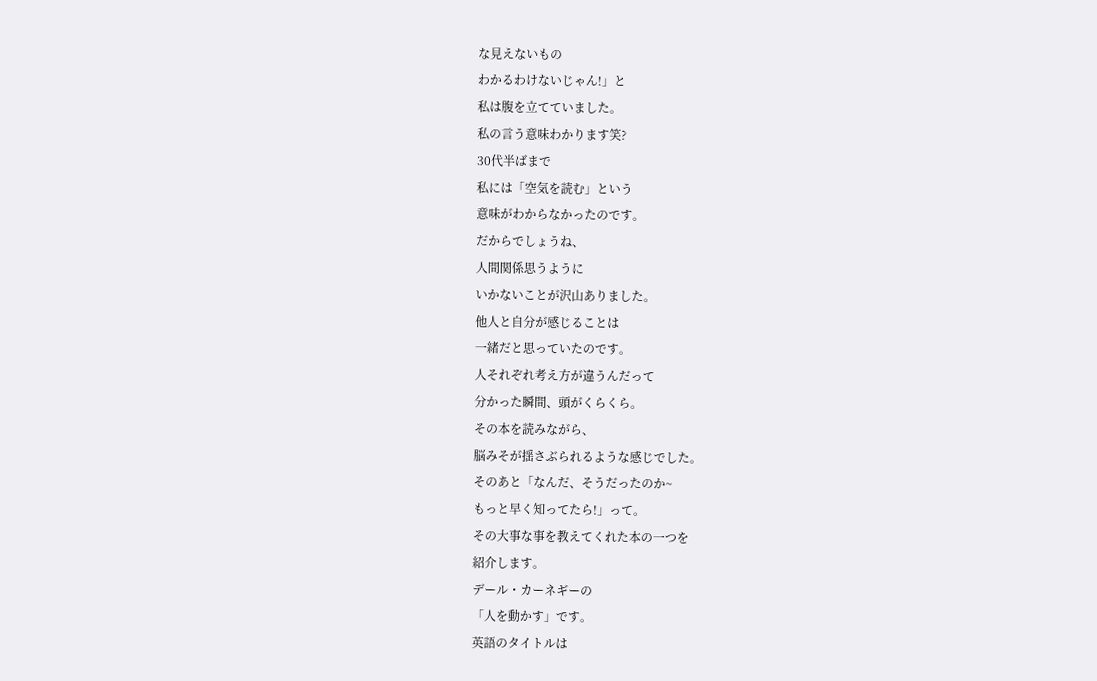な見えないもの
わかるわけないじゃん!」と
私は腹を立てていました。
私の言う意味わかります笑?
30代半ばまで
私には「空気を読む」という
意味がわからなかったのです。
だからでしょうね、
人間関係思うように
いかないことが沢山ありました。
他人と自分が感じることは
一緒だと思っていたのです。
人それぞれ考え方が違うんだって
分かった瞬間、頭がくらくら。
その本を読みながら、
脳みそが揺さぶられるような感じでした。
そのあと「なんだ、そうだったのか~
もっと早く知ってたら!」って。
その大事な事を教えてくれた本の一つを
紹介します。
デール・カーネギーの
「人を動かす」です。
英語のタイトルは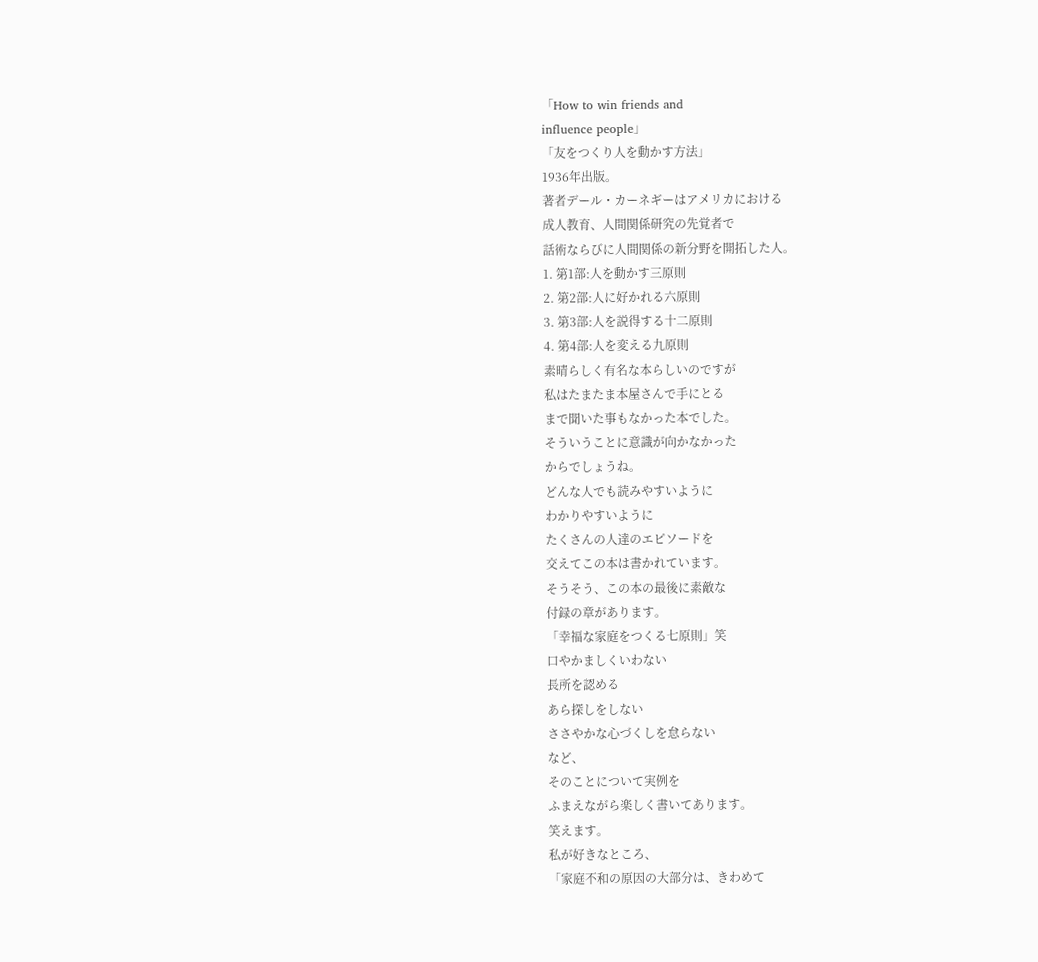「How to win friends and
influence people」
「友をつくり人を動かす方法」
1936年出版。
著者デール・カーネギーはアメリカにおける
成人教育、人間関係研究の先覚者で
話術ならびに人間関係の新分野を開拓した人。
1. 第1部:人を動かす三原則
2. 第2部:人に好かれる六原則
3. 第3部:人を説得する十二原則
4. 第4部:人を変える九原則
素晴らしく有名な本らしいのですが
私はたまたま本屋さんで手にとる
まで聞いた事もなかった本でした。
そういうことに意識が向かなかった
からでしょうね。
どんな人でも読みやすいように
わかりやすいように
たくさんの人達のエピソードを
交えてこの本は書かれています。
そうそう、この本の最後に素敵な
付録の章があります。
「幸福な家庭をつくる七原則」笑
口やかましくいわない
長所を認める
あら探しをしない
ささやかな心づくしを怠らない
など、
そのことについて実例を
ふまえながら楽しく書いてあります。
笑えます。
私が好きなところ、
「家庭不和の原因の大部分は、きわめて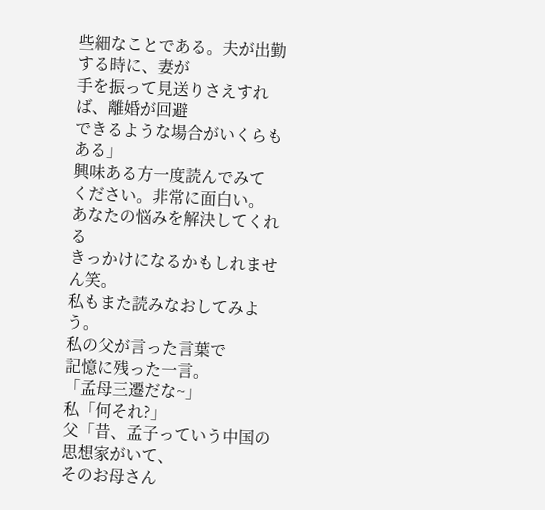些細なことである。夫が出勤する時に、妻が
手を振って見送りさえすれば、離婚が回避
できるような場合がいくらもある」
興味ある方一度読んでみて
ください。非常に面白い。
あなたの悩みを解決してくれる
きっかけになるかもしれません笑。
私もまた読みなおしてみよう。
私の父が言った言葉で
記憶に残った一言。
「孟母三遷だな~」
私「何それ?」
父「昔、孟子っていう中国の思想家がいて、
そのお母さん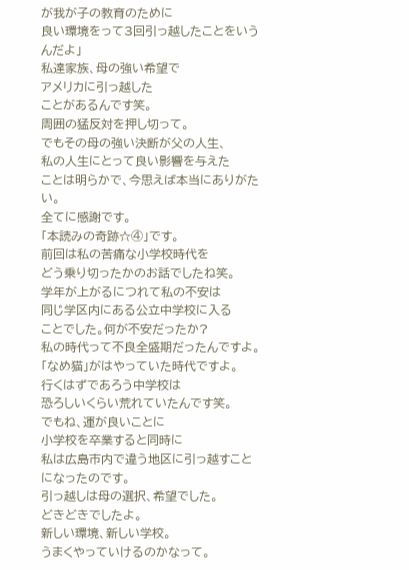が我が子の教育のために
良い環境をって3回引っ越したことをいうんだよ」
私達家族、母の強い希望で
アメリカに引っ越した
ことがあるんです笑。
周囲の猛反対を押し切って。
でもその母の強い決断が父の人生、
私の人生にとって良い影響を与えた
ことは明らかで、今思えば本当にありがたい。
全てに感謝です。
「本読みの奇跡☆④」です。
前回は私の苦痛な小学校時代を
どう乗り切ったかのお話でしたね笑。
学年が上がるにつれて私の不安は
同じ学区内にある公立中学校に入る
ことでした。何が不安だったか?
私の時代って不良全盛期だったんですよ。
「なめ猫」がはやっていた時代ですよ。
行くはずであろう中学校は
恐ろしいくらい荒れていたんです笑。
でもね、運が良いことに
小学校を卒業すると同時に
私は広島市内で違う地区に引っ越すこと
になったのです。
引っ越しは母の選択、希望でした。
どきどきでしたよ。
新しい環境、新しい学校。
うまくやっていけるのかなって。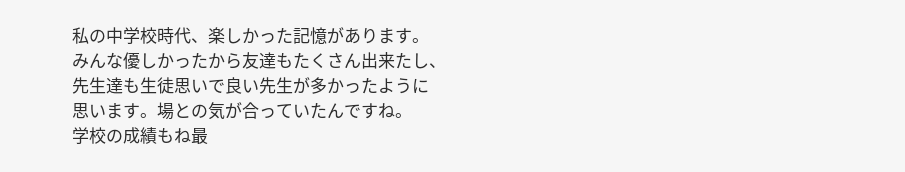私の中学校時代、楽しかった記憶があります。
みんな優しかったから友達もたくさん出来たし、
先生達も生徒思いで良い先生が多かったように
思います。場との気が合っていたんですね。
学校の成績もね最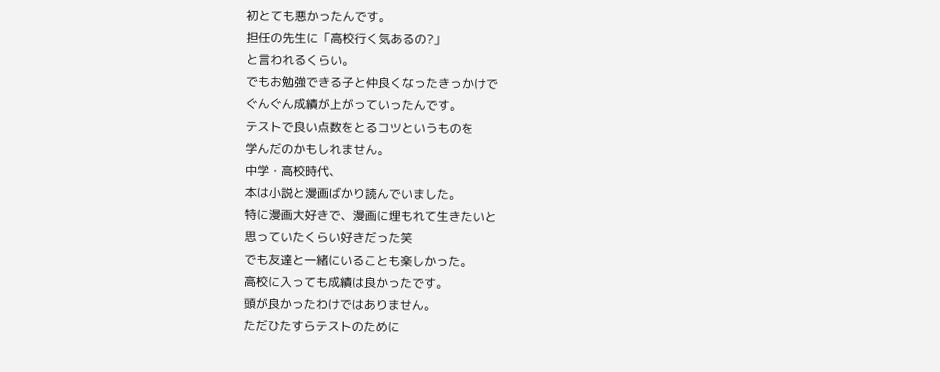初とても悪かったんです。
担任の先生に「高校行く気あるの?」
と言われるくらい。
でもお勉強できる子と仲良くなったきっかけで
ぐんぐん成績が上がっていったんです。
テストで良い点数をとるコツというものを
学んだのかもしれません。
中学・高校時代、
本は小説と漫画ばかり読んでいました。
特に漫画大好きで、漫画に埋もれて生きたいと
思っていたくらい好きだった笑
でも友達と一緒にいることも楽しかった。
高校に入っても成績は良かったです。
頭が良かったわけではありません。
ただひたすらテストのために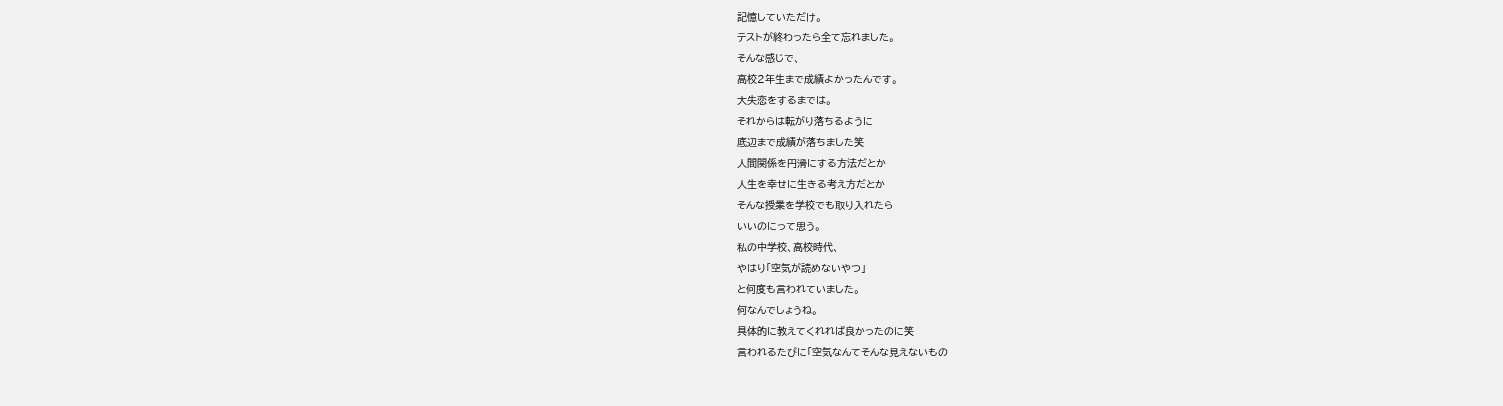記憶していただけ。
テストが終わったら全て忘れました。
そんな感じで、
高校2年生まで成績よかったんです。
大失恋をするまでは。
それからは転がり落ちるように
底辺まで成績が落ちました笑
人間関係を円滑にする方法だとか
人生を幸せに生きる考え方だとか
そんな授業を学校でも取り入れたら
いいのにって思う。
私の中学校、高校時代、
やはり「空気が読めないやつ」
と何度も言われていました。
何なんでしょうね。
具体的に教えてくれれば良かったのに笑
言われるたびに「空気なんてそんな見えないもの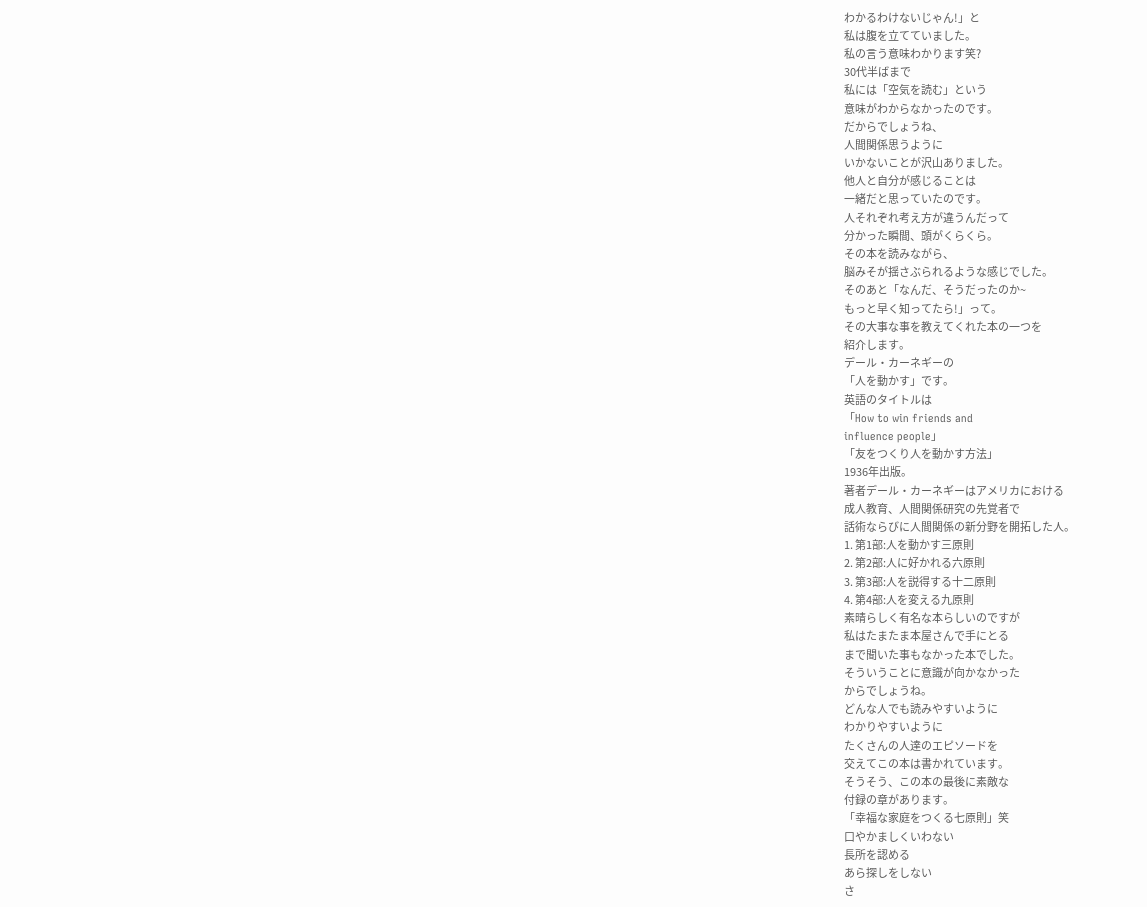わかるわけないじゃん!」と
私は腹を立てていました。
私の言う意味わかります笑?
30代半ばまで
私には「空気を読む」という
意味がわからなかったのです。
だからでしょうね、
人間関係思うように
いかないことが沢山ありました。
他人と自分が感じることは
一緒だと思っていたのです。
人それぞれ考え方が違うんだって
分かった瞬間、頭がくらくら。
その本を読みながら、
脳みそが揺さぶられるような感じでした。
そのあと「なんだ、そうだったのか~
もっと早く知ってたら!」って。
その大事な事を教えてくれた本の一つを
紹介します。
デール・カーネギーの
「人を動かす」です。
英語のタイトルは
「How to win friends and
influence people」
「友をつくり人を動かす方法」
1936年出版。
著者デール・カーネギーはアメリカにおける
成人教育、人間関係研究の先覚者で
話術ならびに人間関係の新分野を開拓した人。
1. 第1部:人を動かす三原則
2. 第2部:人に好かれる六原則
3. 第3部:人を説得する十二原則
4. 第4部:人を変える九原則
素晴らしく有名な本らしいのですが
私はたまたま本屋さんで手にとる
まで聞いた事もなかった本でした。
そういうことに意識が向かなかった
からでしょうね。
どんな人でも読みやすいように
わかりやすいように
たくさんの人達のエピソードを
交えてこの本は書かれています。
そうそう、この本の最後に素敵な
付録の章があります。
「幸福な家庭をつくる七原則」笑
口やかましくいわない
長所を認める
あら探しをしない
さ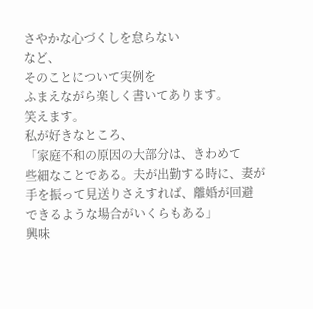さやかな心づくしを怠らない
など、
そのことについて実例を
ふまえながら楽しく書いてあります。
笑えます。
私が好きなところ、
「家庭不和の原因の大部分は、きわめて
些細なことである。夫が出勤する時に、妻が
手を振って見送りさえすれば、離婚が回避
できるような場合がいくらもある」
興味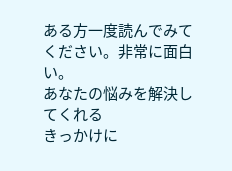ある方一度読んでみて
ください。非常に面白い。
あなたの悩みを解決してくれる
きっかけに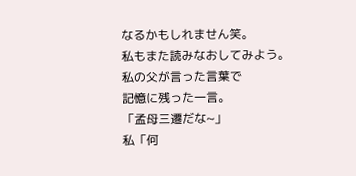なるかもしれません笑。
私もまた読みなおしてみよう。
私の父が言った言葉で
記憶に残った一言。
「孟母三遷だな~」
私「何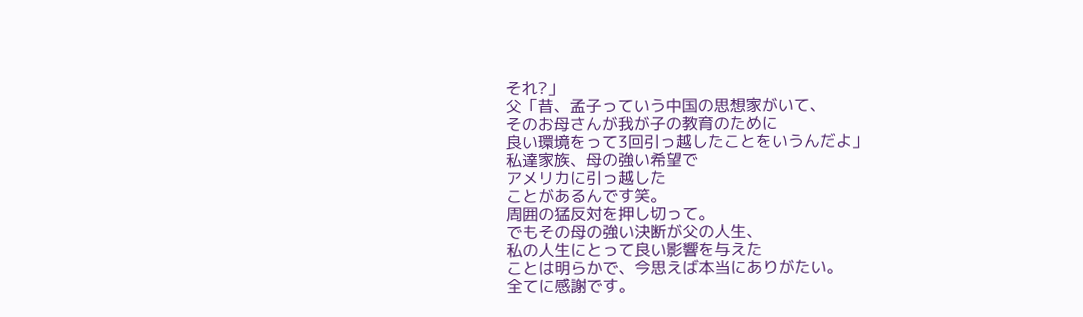それ?」
父「昔、孟子っていう中国の思想家がいて、
そのお母さんが我が子の教育のために
良い環境をって3回引っ越したことをいうんだよ」
私達家族、母の強い希望で
アメリカに引っ越した
ことがあるんです笑。
周囲の猛反対を押し切って。
でもその母の強い決断が父の人生、
私の人生にとって良い影響を与えた
ことは明らかで、今思えば本当にありがたい。
全てに感謝です。